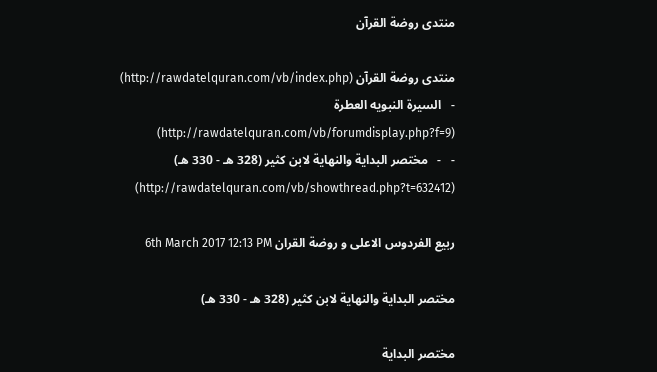منتدى روضة القرآن

منتدى روضة القرآن (http://rawdatelquran.com/vb/index.php)
-   السيرة النبويه العطرة (http://rawdatelquran.com/vb/forumdisplay.php?f=9)
-   -   مختصر البداية والنهاية لابن كثير (328 هـ - 330 هـ) (http://rawdatelquran.com/vb/showthread.php?t=632412)

ربيع الفردوس الاعلى و روضة القران 6th March 2017 12:13 PM

مختصر البداية والنهاية لابن كثير (328 هـ - 330 هـ)

مختصر البداية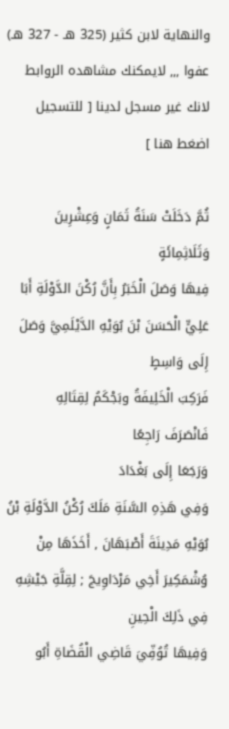والنهاية لابن كثير (325 هـ - 327 هـ)
عفوا ,,, لايمكنك مشاهده الروابط لانك غير مسجل لدينا [ للتسجيل اضغط هنا ]

ثُمَّ دَخَلَتْ سَنَةُ ثَمَانٍ وَعِشْرِينَ وَثَلَاثِمِائَةٍ
فِيهَا وَصَلَ الْخَبَرُ بِأَنَّ رُكْنَ الدَّوْلَةِ أَبَا عَلِيٍّ الْحَسَنَ بْنَ بُوَيْهِ الدَّيْلَمِيَّ وَصَلَ إِلَى وَاسِطٍ
فَرَكِبَ الْخَلِيفَةُ وبَجْكَمُ لِقِتَالِهِ
فَانْصَرَفَ رَاجِعًا
وَرَجَعَا إِلَى بَغْدَادَ
وَفِي هَذِهِ السَّنَةِ مَلَكَ رُكْنُ الدَّوْلَةِ بْنُ بُوَيْهِ مَدِينَةَ أَصْبَهَانَ , أَخَذَهَا مِنْ وُشْمَكِيرَ أَخِي مَرْدَاوِيجَ ; لِقِلَّةِ جَيْشِهِ فِي ذَلِكَ الْحِينِ
وَفِيهَا تُوُفِّيَ قَاضِي الْقُضَاةِ أَبُو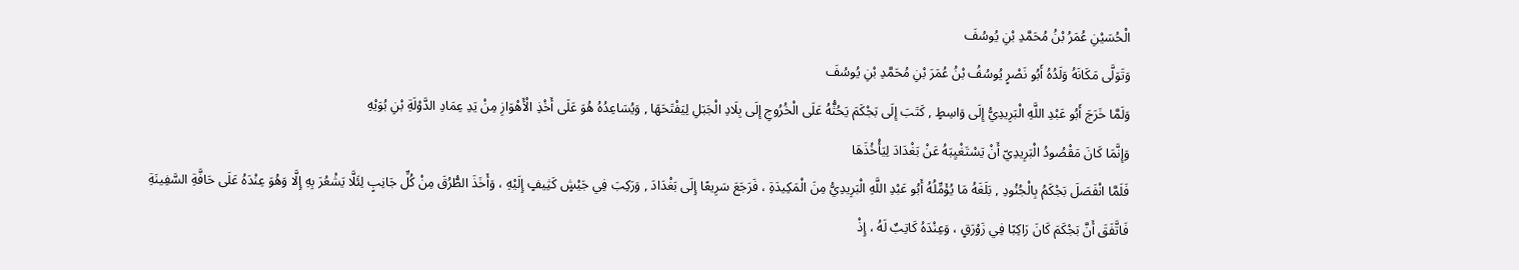الْحُسَيْنِ عُمَرُ بْنُ مُحَمَّدِ بْنِ يُوسُفَ
وَتَوَلَّى مَكَانَهُ وَلَدُهُ أَبُو نَصْرٍ يُوسُفُ بْنُ عُمَرَ بْنِ مُحَمَّدِ بْنِ يُوسُفَ
وَلَمَّا خَرَجَ أَبُو عَبْدِ اللَّهِ الْبَرِيدِيُّ إِلَى وَاسِطٍ , كَتَبَ إِلَى بَجْكَمَ يَحُثُّهُ عَلَى الْخُرُوجِ إِلَى بِلَادِ الْجَبَلِ لِيَفْتَحَهَا , وَيُسَاعِدُهُ هُوَ عَلَى أَخْذِ الْأَهْوَازِ مِنْ يَدِ عِمَادِ الدَّوْلَةِ بْنِ بُوَيْهِ
وَإِنَّمَا كَانَ مَقْصُودُ الْبَرِيدِيّ أَنْ يَسْتَغْيِبَهُ عَنْ بَغْدَادَ لِيَأْخُذَهَا
فَلَمَّا انْفَصَلَ بَجْكَمُ بِالْجُنُودِ , بَلَغَهُ مَا يُؤَمِّلُهُ أَبُو عَبْدِ اللَّهِ الْبَرِيدِيُّ مِنَ الْمَكِيدَةِ ، فَرَجَعَ سَرِيعًا إِلَى بَغْدَادَ , وَرَكِبَ فِي جَيْشٍ كَثِيفٍ إِلَيْهِ ، وَأَخَذَ الطُّرُقَ مِنْ كُلِّ جَانِبٍ لِئَلَّا يَشْعُرَ بِهِ إِلَّا وَهُوَ عِنْدَهُ عَلَى حَافَّةِ السَّفِينَةِ
فَاتَّفَقَ أَنَّ بَجْكَمَ كَانَ رَاكِبًا فِي زَوْرَقٍ ، وَعِنْدَهُ كَاتِبٌ لَهُ ، إِذْ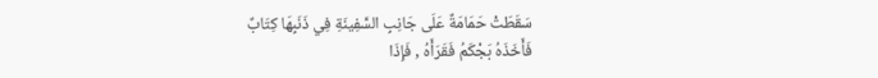سَقَطَتْ حَمَامَةٌ عَلَى جَانِبِ السَّفِينَةِ فِي ذَنَبِهَا كِتَابٌ
فَأَخَذَهُ بَجْكَمُ فَقَرَأَهُ , فَإِذَا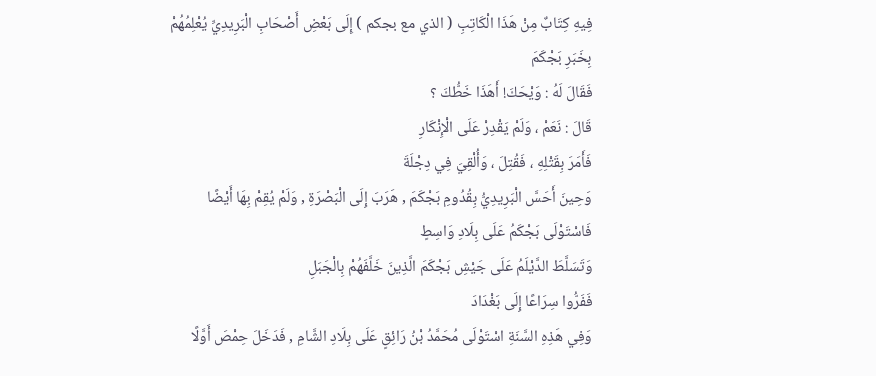فِيهِ كِتَابٌ مِنْ هَذَا الْكَاتِبِ ( الذي مع بجكم ) إِلَى بَعْضِ أَصْحَابِ الْبَرِيدِيِّ يُعْلِمُهُمْ بِخَبَرِ بَجْكَمَ
فَقَالَ لَهُ : وَيْحَكَ! أَهَذَا خَطُّكَ ؟
قَالَ : نَعَمْ ، وَلَمْ يَقْدِرْ عَلَى الْإِنْكَارِ
فَأَمَرَ بِقَتْلِهِ ، فَقُتِلَ ، وَأُلْقِيَ فِي دِجْلَةَ
وَحِينَ أَحَسَّ الْبَرِيدِيُّ بِقُدُومِ بَجْكَمَ , هَرَبَ إِلَى الْبَصْرَةِ , وَلَمْ يُقِمْ بِهَا أَيْضًا
فَاسْتَوْلَى بَجْكَمُ عَلَى بِلَادِ وَاسِطٍ
وَتَسَلَّطَ الدَّيْلَمُ عَلَى جَيْشِ بَجْكَمَ الَّذِينَ خَلَّفَهُمْ بِالْجَبَلِ
فَفَرُّوا سِرَاعًا إِلَى بَغْدَادَ
وَفِي هَذِهِ السَّنَةِ اسْتَوْلَى مُحَمَّدُ بْنُ رَائِقٍ عَلَى بِلَادِ الشَّامِ , فَدَخَلَ حِمْصَ أَوَّلًا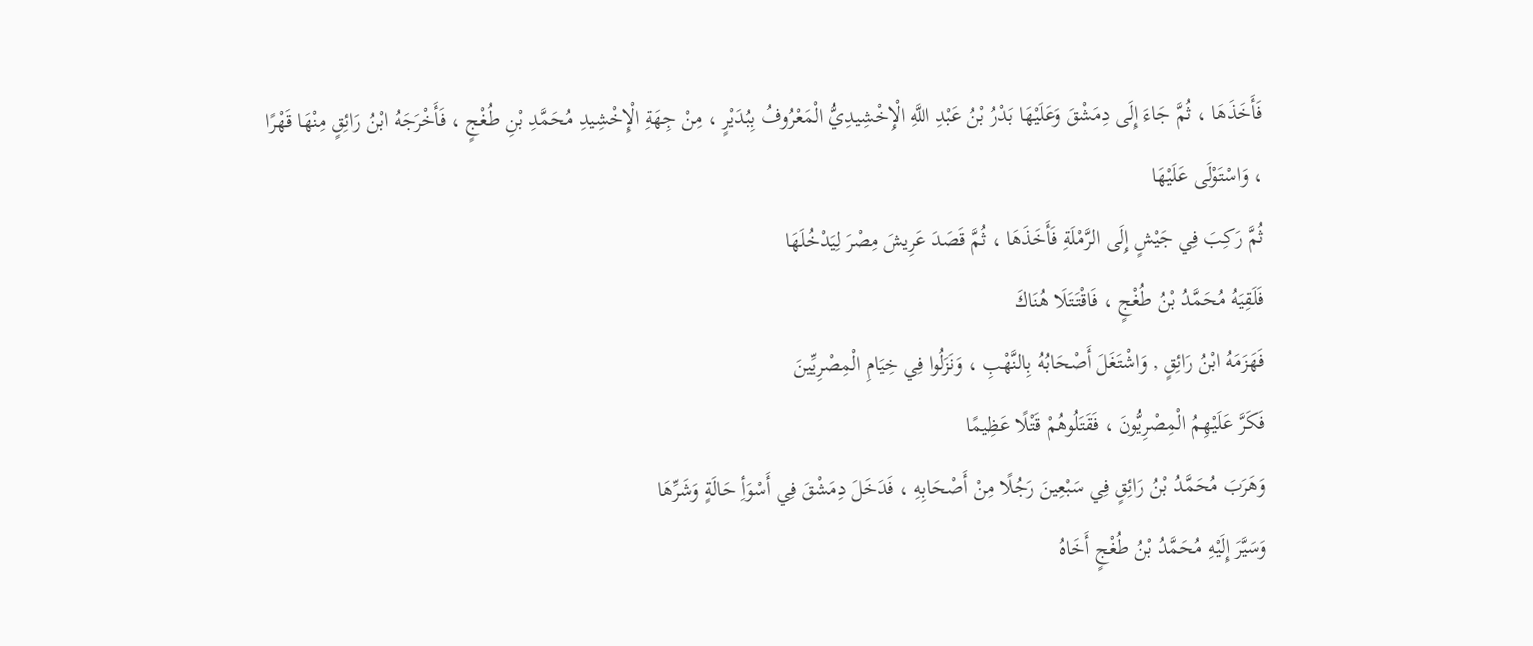فَأَخَذَهَا ، ثُمَّ جَاءَ إِلَى دِمَشْقَ وَعَلَيْهَا بَدْرُ بْنُ عَبْدِ اللَّهِ الْإِخْشِيدِيُّ الْمَعْرُوفُ بِبُدَيْرٍ ، مِنْ جِهَةِ الْإِخْشِيدِ مُحَمَّدِ بْنِ طُغْجٍ ، فَأَخْرَجَهُ ابْنُ رَائِقٍ مِنْهَا قَهْرًا ، وَاسْتَوْلَى عَلَيْهَا
ثُمَّ رَكِبَ فِي جَيْشٍ إِلَى الرَّمْلَةِ فَأَخَذَهَا ، ثُمَّ قَصَدَ عَرِيشَ مِصْرَ لِيَدْخُلَهَا
فَلَقِيَهُ مُحَمَّدُ بْنُ طُغْجٍ ، فَاقْتَتَلَا هُنَاكَ
فَهَزَمَهُ ابْنُ رَائِقٍ , وَاشْتَغَلَ أَصْحَابُهُ بِالنَّهْبِ ، وَنَزَلُوا فِي خِيَامِ الْمِصْرِيِّينَ
فَكَرَّ عَلَيْهِمُ الْمِصْرِيُّونَ ، فَقَتَلُوهُمْ قَتْلًا عَظِيمًا
وَهَرَبَ مُحَمَّدُ بْنُ رَائِقٍ فِي سَبْعِينَ رَجُلًا مِنْ أَصْحَابِهِ ، فَدَخَلَ دِمَشْقَ فِي أَسْوَأِ حَالَةٍ وَشَرِّهَا
وَسَيَّرَ إِلَيْهِ مُحَمَّدُ بْنُ طُغْجٍ أَخَاهُ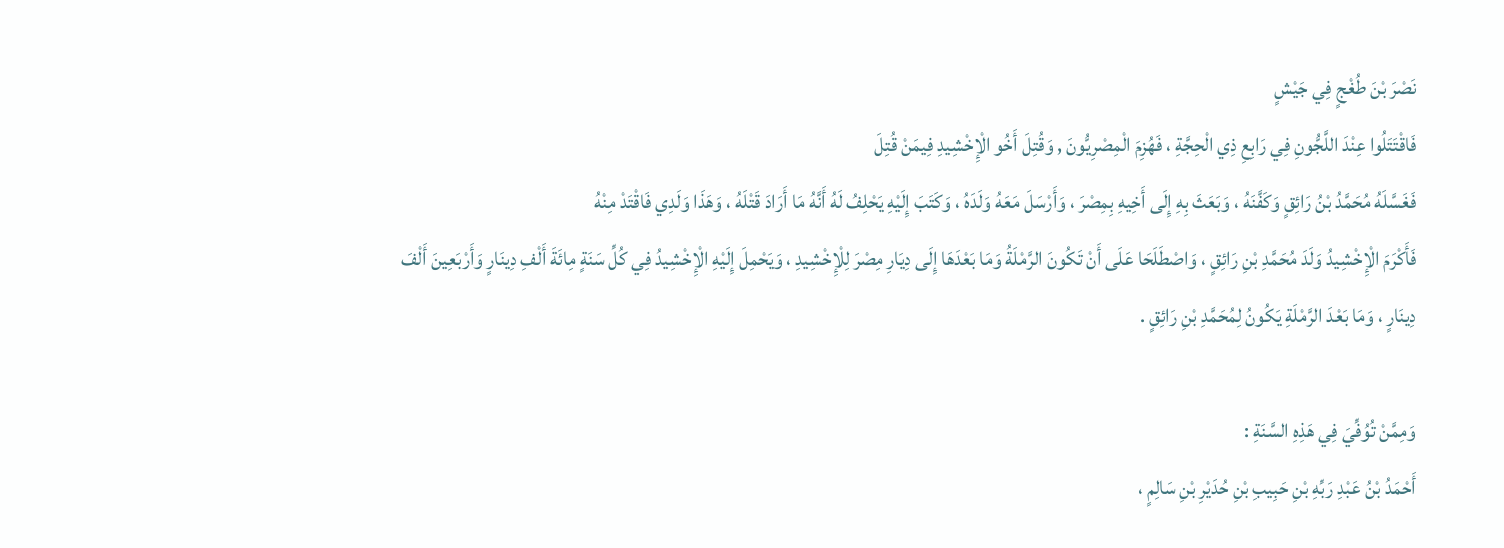نَصْرَ بْنَ طُغْجٍ فِي جَيْشٍ
فَاقْتَتَلُوا عِنْدَ اللَّجُّونِ فِي رَابِعِ ذِي الْحِجَّةِ ، فَهُزِمَ الْمِصْرِيُّونَ , وَقُتِلَ أَخُو الْإِخْشِيدِ فِيمَنْ قُتِلَ
فَغَسَّلَهُ مُحَمَّدُ بْنُ رَائِقٍ وَكَفَّنَهُ ، وَبَعَثَ بِهِ إِلَى أَخِيهِ بِمِصْرَ ، وَأَرْسَلَ مَعَهُ وَلَدَهُ ، وَكَتَبَ إِلَيْهِ يَحْلِفُ لَهُ أَنَّهُ مَا أَرَادَ قَتْلَهُ ، وَهَذَا وَلَدِي فَاقْتَدْ مِنْهُ
فَأَكْرَمَ الْإِخْشِيدُ وَلَدَ مُحَمَّدِ بْنِ رَائِقٍ ، وَاصْطَلَحَا عَلَى أَنْ تَكُونَ الرَّمْلَةُ وَمَا بَعْدَهَا إِلَى دِيَارِ مِصْرَ لِلْإِخْشِيدِ ، وَيَحْمِلَ إِلَيْهِ الْإِخْشِيدُ فِي كُلِّ سَنَةٍ مِائَةَ أَلْفِ دِينَارٍ وَأَرْبَعِينَ أَلْفَ دِينَارٍ ، وَمَا بَعْدَ الرَّمْلَةِ يَكُونُ لِمُحَمَّدِ بْنِ رَائِقٍ .

وَمِمَّنْ تُوُفِّيَ فِي هَذِهِ السَّنَةِ :
أَحْمَدُ بْنُ عَبْدِ رَبِّهِ بْنِ حَبِيبِ بْنِ حُدَيْرِ بْنِ سَالِمٍ ،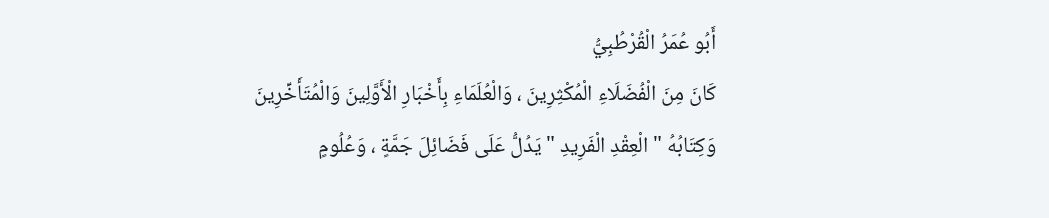أَبُو عُمَرُ الْقُرْطُبِيُّ
كَانَ مِنَ الْفُضَلَاءِ الْمُكْثِرِينَ ، وَالْعُلَمَاءِ بِأَخْبَارِ الْأَوَّلِينَ وَالْمُتَأَخِّرِينَ
وَكِتَابُهُ " الْعِقْدِ الْفَرِيدِ " يَدُلُّ عَلَى فَضَائِلَ جَمَّةٍ ، وَعُلُومٍ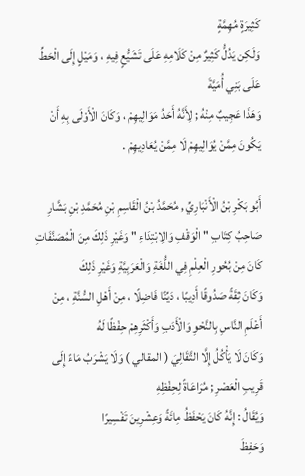كَثِيرَةٍ مُهِمَّةٍ
وَلَكِن يَدُلُّ كَثِيرٌ مِنْ كَلَامِهِ عَلَى تَشَيُّعٍ فِيهِ ، وَمَيْلٍ إِلَى الْحَطِّ عَلَى بَنِي أُمَيَّةَ
وَهَذَا عَجِيبٌ مِنْهُ ; لِأَنَّهُ أَحَدُ مَوَالِيهِمْ ، وَكَانَ الْأَوْلَى بِهِ أَنْ يَكُونَ مِمَّنْ يُوَالِيهِمْ لَا مِمَّنْ يُعَادِيهِمْ .

أَبُو بَكْرِ بْنُ الْأَنْبَارِيِّ , مُحَمَّدُ بْنُ الْقَاسِمِ بْنِ مُحَمَّدِ بْنِ بَشَّارِ
صَاحِبُ كِتَابِ " الْوَقْفِ وَالِابْتِدَاءِ " وَغَيْرِ ذَلِكَ مِنَ الْمُصَنَّفَاتِ
كَانَ مِنْ بُحُورِ الْعِلْمِ فِي اللُّغَةِ وَالْعَرَبِيَّةِ وَغَيْرِ ذَلِكَ
وَكَانَ ثِقَةً صَدُوقًا أَدِيبًا ، دَيِّنًا فَاضِلًا ، مِنْ أَهْلِ السُّنَّةِ ، مِنْ أَعْلَمِ النَّاسِ بِالنَّحْوِ وَالْأَدَبِ وَأَكْثَرِهِمْ حِفْظًا لَهُ
وَكَانَ لَا يَأْكُلُ إِلَّا التَّقَالِيَ ( المقالي ) وَلَا يَشْرَبُ مَاءً إِلَى قَرِيبِ الْعَصْرِ ; مُرَاعَاةً لِحِفْظِهِ
وَيُقَالُ : إِنَّهُ كَانَ يَحْفَظُ مِائَةً وَعِشْرِينَ تَفْسِيرًا
وَحَفِظَ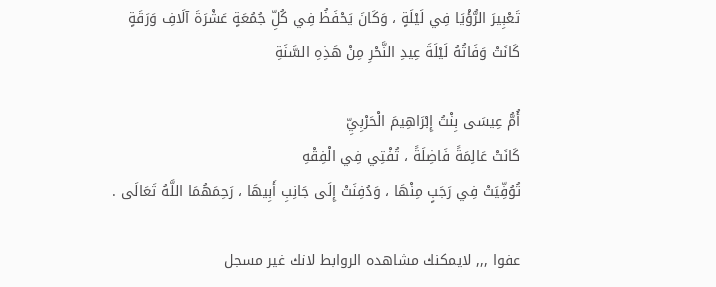تَعْبِيرَ الرُّؤْيَا فِي لَيْلَةٍ ، وَكَانَ يَحْفَظُ فِي كُلِّ جُمُعَةٍ عَشْرَةَ آلَافِ وَرَقَةٍ
كَانَتْ وَفَاتُهُ لَيْلَةَ عِيدِ النَّحْرِ مِنْ هَذِهِ السَّنَةِ

أُمُّ عِيسَى بِنْتُ إِبْرَاهِيمَ الْحَرْبِيِّ
كَانَتْ عَالِمَةً فَاضِلَةً ، تُفْتِي فِي الْفِقْهِ
تُوُفِّيَتْ فِي رَجَبٍ مِنْهَا ، وَدُفِنَتْ إِلَى جَانِبِ أَبِيهَا ، رَحِمَهُمَا اللَّهُ تَعَالَى .

عفوا ,,, لايمكنك مشاهده الروابط لانك غير مسجل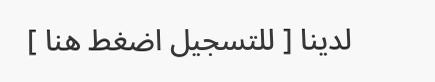لدينا [ للتسجيل اضغط هنا ]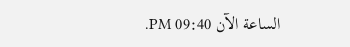الساعة الآن 09:40 PM.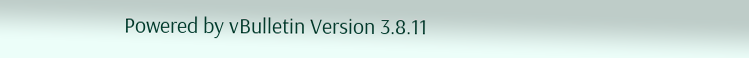Powered by vBulletin Version 3.8.11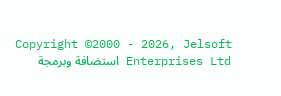Copyright ©2000 - 2026, Jelsoft Enterprises Ltd استضافة وبرمجة